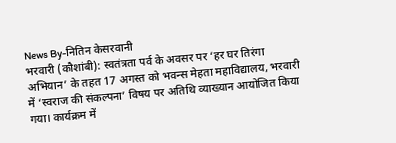News By-नितिन केसरवानी
भरवारी (कौशांबी): स्वतंत्रता पर्व के अवसर पर ‘हर घर तिरंगा अभियान’ के तहत 17 अगस्त को भवन्स मेहता महाविद्यालय, भरवारी में ‘स्वराज की संकल्पना’ विषय पर अतिथि व्याख्यान आयोजित किया गया। कार्यक्रम में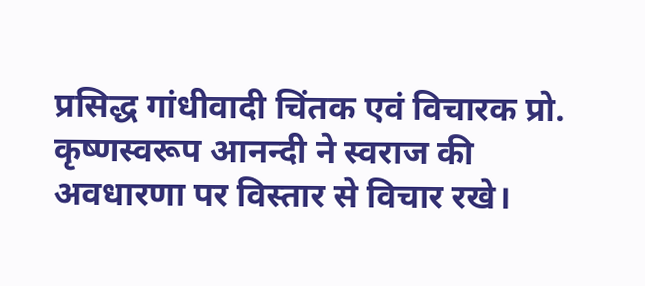प्रसिद्ध गांधीवादी चिंतक एवं विचारक प्रो. कृष्णस्वरूप आनन्दी ने स्वराज की अवधारणा पर विस्तार से विचार रखे।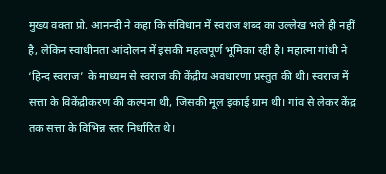मुख्य वक्ता प्रो. आनन्दी ने कहा कि संविधान में स्वराज शब्द का उल्लेख भले ही नहीं है, लेकिन स्वाधीनता आंदोलन में इसकी महत्वपूर्ण भूमिका रही है। महात्मा गांधी ने ‘हिन्द स्वराज’ के माध्यम से स्वराज की केंद्रीय अवधारणा प्रस्तुत की थी। स्वराज में सत्ता के विकेंद्रीकरण की कल्पना थी, जिसकी मूल इकाई ग्राम थी। गांव से लेकर केंद्र तक सत्ता के विभिन्न स्तर निर्धारित थे।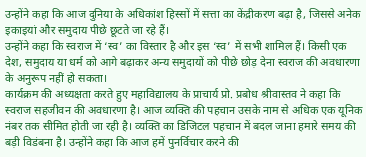उन्होंने कहा कि आज दुनिया के अधिकांश हिस्सों में सत्ता का केंद्रीकरण बढ़ा है, जिससे अनेक इकाइयां और समुदाय पीछे छूटते जा रहे हैं।
उन्होंने कहा कि स्वराज में ‘स्व’ का विस्तार है और इस ‘स्व’ में सभी शामिल हैं। किसी एक देश, समुदाय या धर्म को आगे बढ़ाकर अन्य समुदायों को पीछे छोड़ देना स्वराज की अवधारणा के अनुरूप नहीं हो सकता।
कार्यक्रम की अध्यक्षता करते हुए महाविद्यालय के प्राचार्य प्रो. प्रबोध श्रीवास्तव ने कहा कि स्वराज सहजीवन की अवधारणा है। आज व्यक्ति की पहचान उसके नाम से अधिक एक यूनिक नंबर तक सीमित होती जा रही है। व्यक्ति का डिजिटल पहचान में बदल जाना हमारे समय की बड़ी विडंबना है। उन्होंने कहा कि आज हमें पुनर्विचार करने की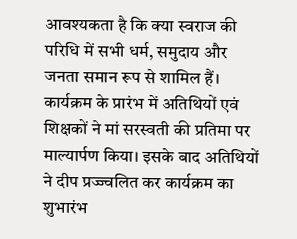आवश्यकता है कि क्या स्वराज की परिधि में सभी धर्म, समुदाय और जनता समान रूप से शामिल हैं।
कार्यक्रम के प्रारंभ में अतिथियों एवं शिक्षकों ने मां सरस्वती की प्रतिमा पर माल्यार्पण किया। इसके बाद अतिथियों ने दीप प्रज्ज्वलित कर कार्यक्रम का शुभारंभ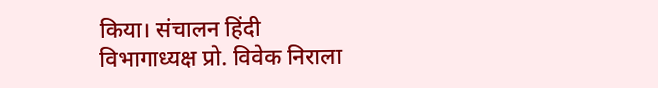किया। संचालन हिंदी विभागाध्यक्ष प्रो. विवेक निराला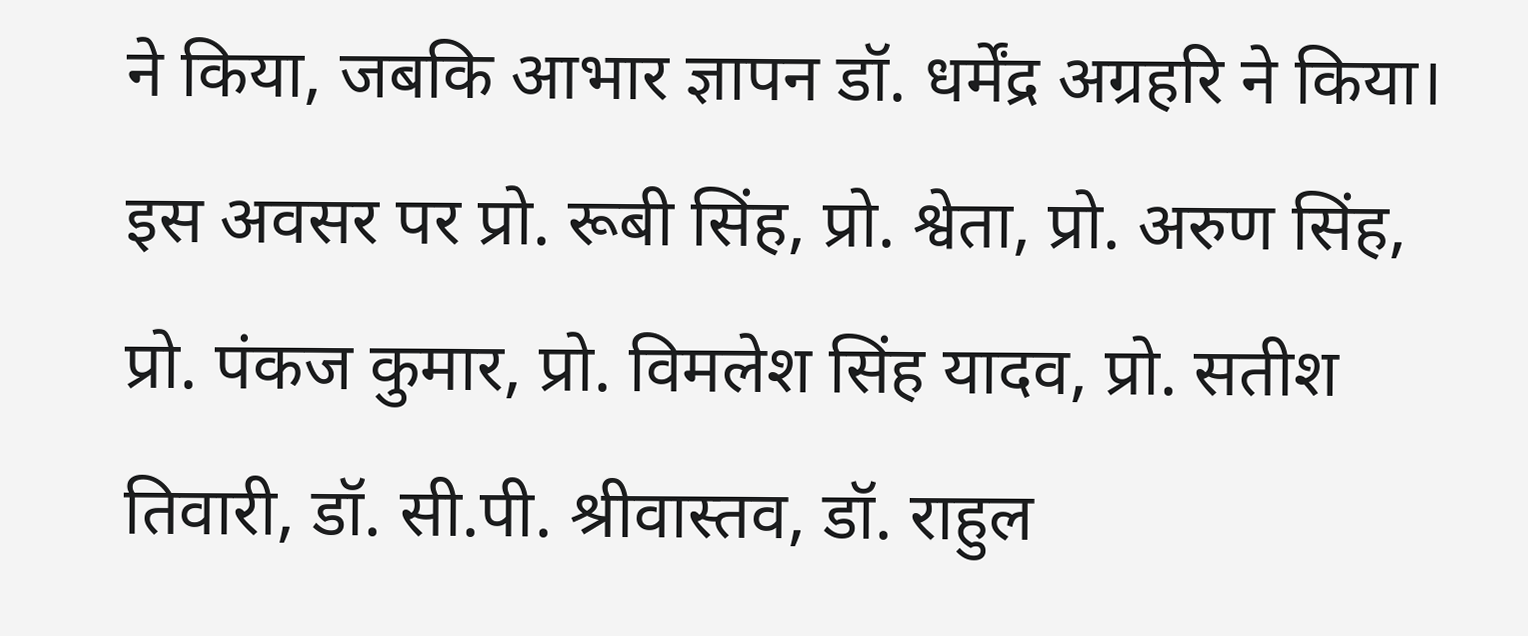ने किया, जबकि आभार ज्ञापन डॉ. धर्मेंद्र अग्रहरि ने किया।
इस अवसर पर प्रो. रूबी सिंह, प्रो. श्वेता, प्रो. अरुण सिंह, प्रो. पंकज कुमार, प्रो. विमलेश सिंह यादव, प्रो. सतीश तिवारी, डॉ. सी.पी. श्रीवास्तव, डॉ. राहुल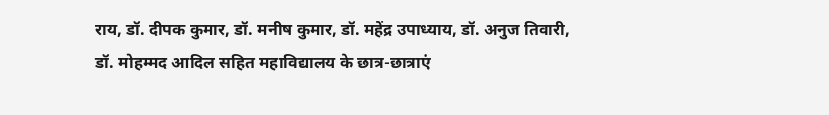राय, डॉ. दीपक कुमार, डॉ. मनीष कुमार, डॉ. महेंद्र उपाध्याय, डॉ. अनुज तिवारी, डॉ. मोहम्मद आदिल सहित महाविद्यालय के छात्र-छात्राएं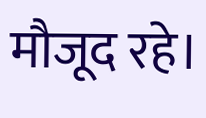मौजूद रहे।